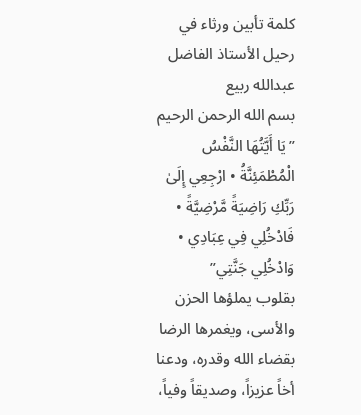كلمة تأبين ورثاء في رحيل الأستاذ الفاضل عبدالله ربيع
بسم الله الرحمن الرحيم
”يَا أَيَّتُهَا النَّفْسُ الْمُطْمَئِنَّةُ • ارْجِعِي إِلَىٰ رَبِّكِ رَاضِيَةً مَّرْضِيَّةً • فَادْخُلِي فِي عِبَادِي • وَادْخُلِي جَنَّتِي”
بقلوب يملؤها الحزن والأسى، ويغمرها الرضا بقضاء الله وقدره، ودعنا أخاً عزيزاً، وصديقاً وفياً،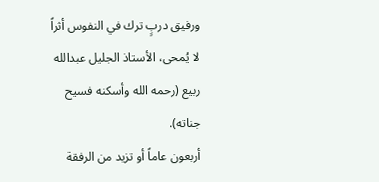ورفيق دربٍ ترك في النفوس أثراً لا يُمحى، الأستاذ الجليل عبدالله ربيع (رحمه الله وأسكنه فسيح جناته).
أربعون عاماً أو تزيد من الرفقة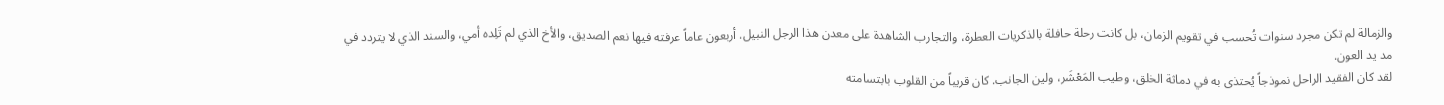والزمالة لم تكن مجرد سنوات تُحسب في تقويم الزمان، بل كانت رحلة حافلة بالذكريات العطرة، والتجارب الشاهدة على معدن هذا الرجل النبيل. أربعون عاماً عرفته فيها نعم الصديق، والأخ الذي لم تَلِده أمي، والسند الذي لا يتردد في مد يد العون.
لقد كان الفقيد الراحل نموذجاً يُحتذى به في دماثة الخلق، وطيب المَعْشَر، ولين الجانب. كان قريباً من القلوب بابتسامته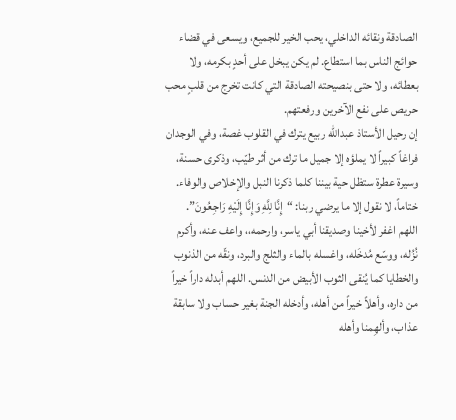الصادقة ونقائه الداخلي، يحب الخير للجميع، ويسعى في قضاء حوائج الناس بما استطاع. لم يكن يبخل على أحدٍ بكرمه، ولا بعطائه، ولا حتى بنصيحته الصادقة التي كانت تخرج من قلبٍ محب حريص على نفع الآخرين ورفعتهم.
إن رحيل الأستاذ عبدالله ربيع يترك في القلوب غصة، وفي الوجدان فراغاً كبيراً لا يملؤه إلا جميل ما ترك من أثر طيّب، وذكرى حسنة، وسيرة عطرة ستظل حية بيننا كلما ذكرنا النبل والإخلاص والوفاء.
ختاماً، لا نقول إلا ما يرضي ربنا: “إِنَّا لِلَّهِ وَإِنَّا إِلَيْهِ رَاجِعُونَ”.
اللهم اغفر لأخينا وصديقنا أبي ياسر، وارحمه،، واعف عنه، وأكرم نُزُله، ووسّع مُدخَله، واغسله بالماء والثلج والبرد، ونقّه من الذنوب والخطايا كما يُنقى الثوب الأبيض من الدنس. اللهم أبدله داراً خيراً من داره، وأهلاً خيراً من أهله، وأدخله الجنة بغير حساب ولا سابقة عذاب، وألهِمنا وأهله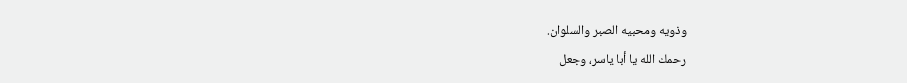وذويه ومحبيه الصبر والسلوان.
رحمك الله يا أبا ياسر، وجعل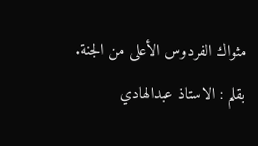مثواك الفردوس الأعلى من الجنة.
بقلم : الاستاذ عبدالهادي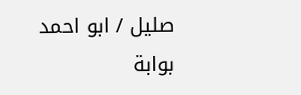صليل / ابو احمد
بوابة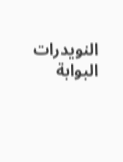النويدرات البوابة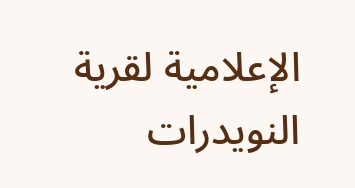الإعلامية لقرية النويدرات